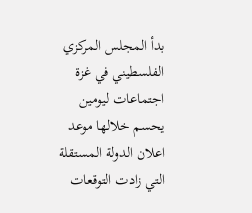بدأ المجلس المركزي الفلسطيني في غزة اجتماعات ليومين يحسم خلالها موعد اعلان الدولة المستقلة التي زادت التوقعات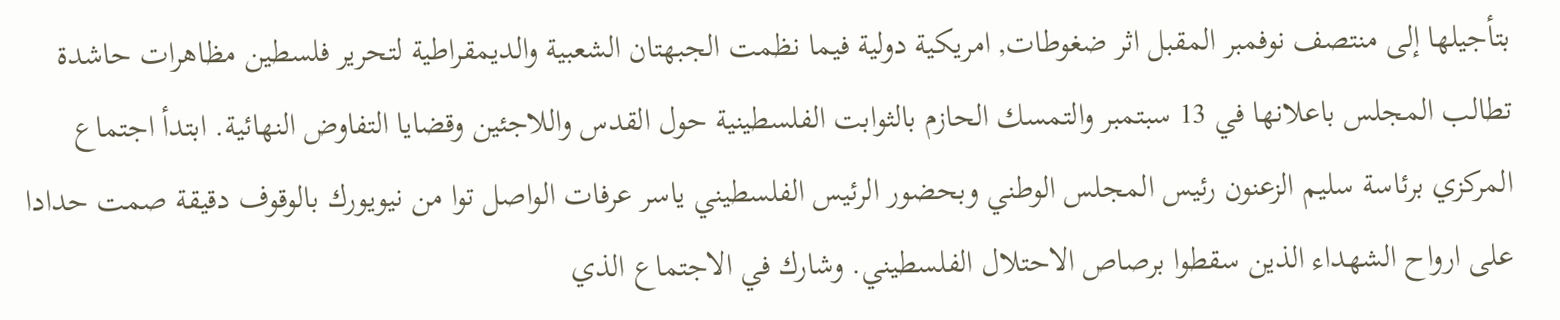بتأجيلها إلى منتصف نوفمبر المقبل اثر ضغوطات, امريكية دولية فيما نظمت الجبهتان الشعبية والديمقراطية لتحرير فلسطين مظاهرات حاشدة تطالب المجلس باعلانها في 13 سبتمبر والتمسك الحازم بالثوابت الفلسطينية حول القدس واللاجئين وقضايا التفاوض النهائية. ابتدأ اجتماع المركزي برئاسة سليم الزعنون رئيس المجلس الوطني وبحضور الرئيس الفلسطيني ياسر عرفات الواصل توا من نيويورك بالوقوف دقيقة صمت حدادا على ارواح الشهداء الذين سقطوا برصاص الاحتلال الفلسطيني. وشارك في الاجتماع الذي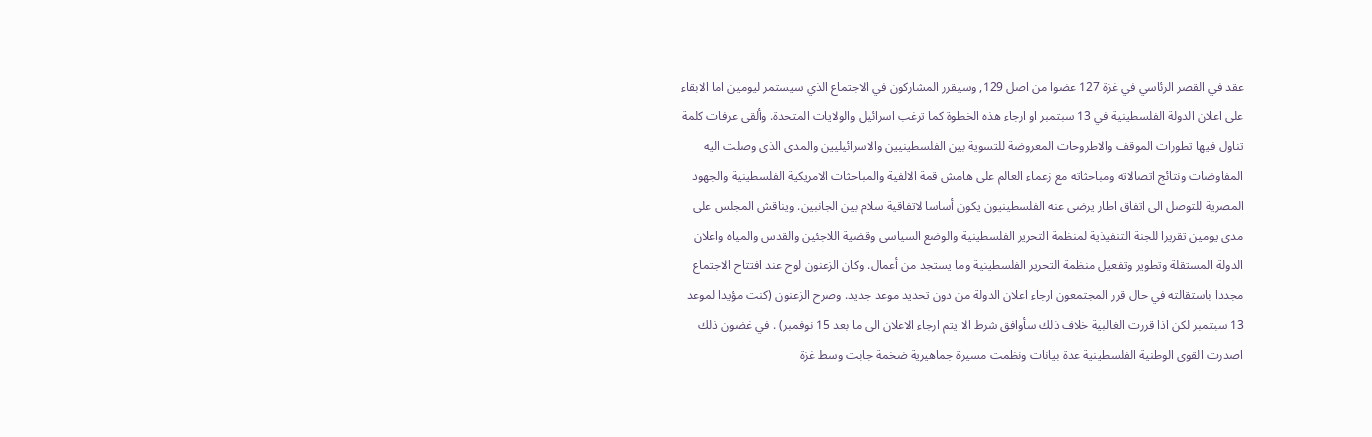عقد في القصر الرئاسي في غزة 127 عضوا من اصل 129, وسيقرر المشاركون في الاجتماع الذي سيستمر ليومين اما الابقاء على اعلان الدولة الفلسطينية في 13 سبتمبر او ارجاء هذه الخطوة كما ترغب اسرائيل والولايات المتحدة. وألقى عرفات كلمة تناول فيها تطورات الموقف والاطروحات المعروضة للتسوية بين الفلسطينيين والاسرائيليين والمدى الذى وصلت اليه المفاوضات ونتائج اتصالاته ومباحثاته مع زعماء العالم على هامش قمة الالفية والمباحثات الامريكية الفلسطينية والجهود المصرية للتوصل الى اتفاق اطار يرضى عنه الفلسطينيون يكون أساسا لاتفاقية سلام بين الجانبين. ويناقش المجلس على مدى يومين تقريرا للجنة التنفيذية لمنظمة التحرير الفلسطينية والوضع السياسى وقضية اللاجئين والقدس والمياه واعلان الدولة المستقلة وتطوير وتفعيل منظمة التحرير الفلسطينية وما يستجد من أعمال. وكان الزعنون لوح عند افتتاح الاجتماع مجددا باستقالته في حال قرر المجتمعون ارجاء اعلان الدولة من دون تحديد موعد جديد. وصرح الزعنون (كنت مؤيدا لموعد 13 سبتمبر لكن اذا قررت الغالبية خلاف ذلك سأوافق شرط الا يتم ارجاء الاعلان الى ما بعد 15 نوفمبر) . في غضون ذلك اصدرت القوى الوطنية الفلسطينية عدة بيانات ونظمت مسيرة جماهيرية ضخمة جابت وسط غزة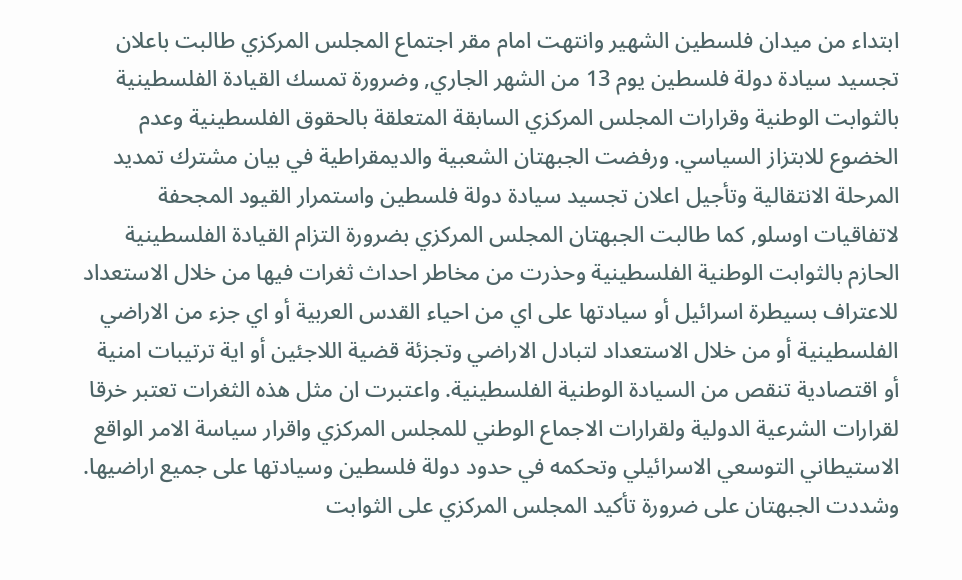ابتداء من ميدان فلسطين الشهير وانتهت امام مقر اجتماع المجلس المركزي طالبت باعلان تجسيد سيادة دولة فلسطين يوم 13 من الشهر الجاري, وضرورة تمسك القيادة الفلسطينية بالثوابت الوطنية وقرارات المجلس المركزي السابقة المتعلقة بالحقوق الفلسطينية وعدم الخضوع للابتزاز السياسي. ورفضت الجبهتان الشعبية والديمقراطية في بيان مشترك تمديد المرحلة الانتقالية وتأجيل اعلان تجسيد سيادة دولة فلسطين واستمرار القيود المجحفة لاتفاقيات اوسلو, كما طالبت الجبهتان المجلس المركزي بضرورة التزام القيادة الفلسطينية الحازم بالثوابت الوطنية الفلسطينية وحذرت من مخاطر احداث ثغرات فيها من خلال الاستعداد للاعتراف بسيطرة اسرائيل أو سيادتها على اي من احياء القدس العربية أو اي جزء من الاراضي الفلسطينية أو من خلال الاستعداد لتبادل الاراضي وتجزئة قضية اللاجئين أو اية ترتيبات امنية أو اقتصادية تنقص من السيادة الوطنية الفلسطينية. واعتبرت ان مثل هذه الثغرات تعتبر خرقا لقرارات الشرعية الدولية ولقرارات الاجماع الوطني للمجلس المركزي واقرار سياسة الامر الواقع الاستيطاني التوسعي الاسرائيلي وتحكمه في حدود دولة فلسطين وسيادتها على جميع اراضيها. وشددت الجبهتان على ضرورة تأكيد المجلس المركزي على الثوابت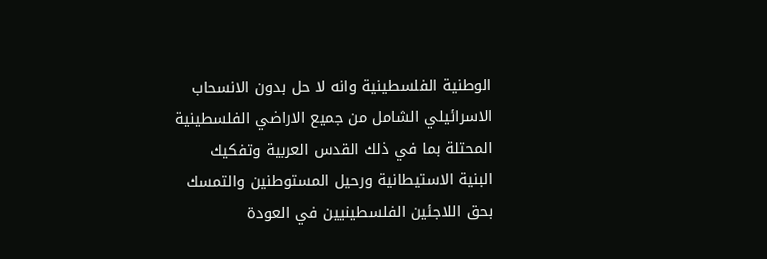الوطنية الفلسطينية وانه لا حل بدون الانسحاب الاسرائيلي الشامل من جميع الاراضي الفلسطينية المحتلة بما في ذلك القدس العربية وتفكيك البنية الاستيطانية ورحيل المستوطنين والتمسك بحق اللاجئين الفلسطينيين في العودة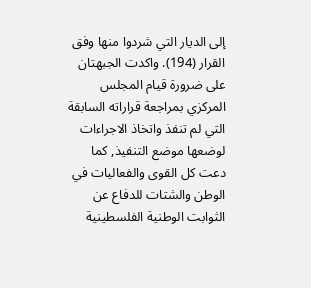إلى الديار التي شردوا منها وفق القرار (194). واكدت الجبهتان على ضرورة قيام المجلس المركزي بمراجعة قراراته السابقة التي لم تنفذ واتخاذ الاجراءات لوضعها موضع التنفيذ, كما دعت كل القوى والفعاليات في الوطن والشتات للدفاع عن الثوابت الوطنية الفلسطينية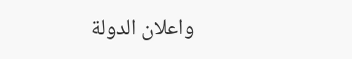واعلان الدولة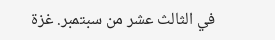في الثالث عشر من سبتمبر. غزة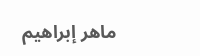ماهر إبراهيم